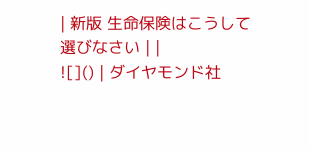| 新版 生命保険はこうして選びなさい | |
![]() | ダイヤモンド社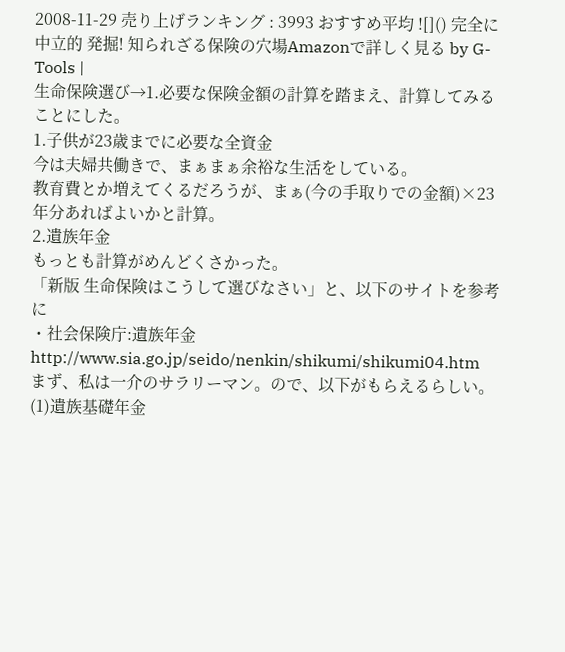2008-11-29 売り上げランキング : 3993 おすすめ平均 ![]() 完全に中立的 発掘! 知られざる保険の穴場Amazonで詳しく見る by G-Tools |
生命保険選び→1.必要な保険金額の計算を踏まえ、計算してみることにした。
1.子供が23歳までに必要な全資金
今は夫婦共働きで、まぁまぁ余裕な生活をしている。
教育費とか増えてくるだろうが、まぁ(今の手取りでの金額)×23年分あればよいかと計算。
2.遺族年金
もっとも計算がめんどくさかった。
「新版 生命保険はこうして選びなさい」と、以下のサイトを参考に
・社会保険庁:遺族年金
http://www.sia.go.jp/seido/nenkin/shikumi/shikumi04.htm
まず、私は一介のサラリーマン。ので、以下がもらえるらしい。
(1)遺族基礎年金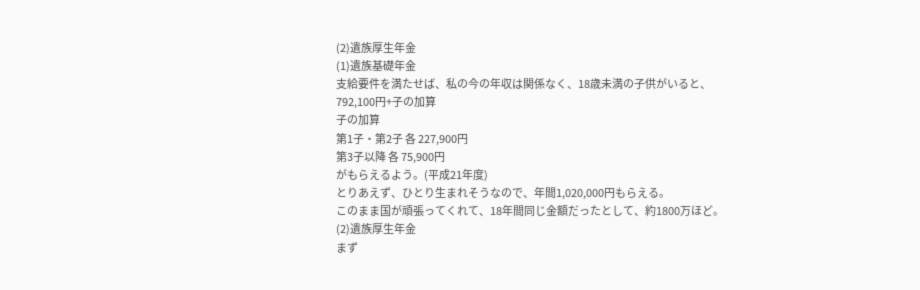(2)遺族厚生年金
(1)遺族基礎年金
支給要件を満たせば、私の今の年収は関係なく、18歳未満の子供がいると、
792,100円+子の加算
子の加算
第1子・第2子 各 227,900円
第3子以降 各 75,900円
がもらえるよう。(平成21年度)
とりあえず、ひとり生まれそうなので、年間1,020,000円もらえる。
このまま国が頑張ってくれて、18年間同じ金額だったとして、約1800万ほど。
(2)遺族厚生年金
まず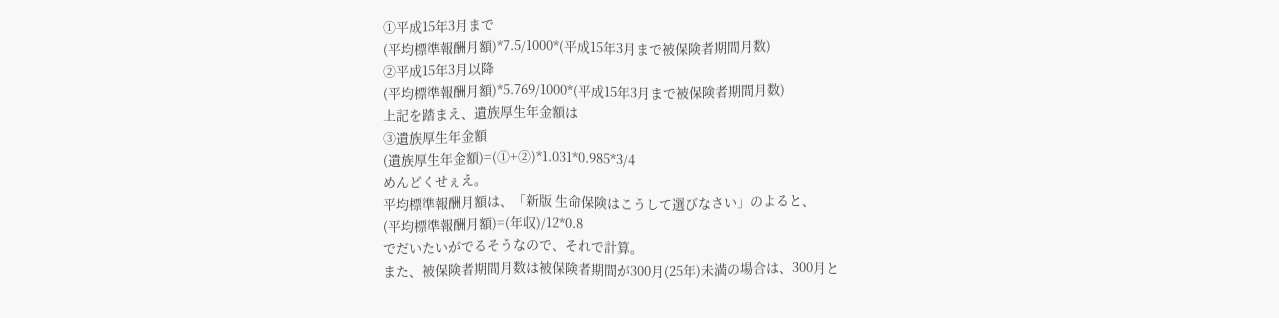①平成15年3月まで
(平均標準報酬月額)*7.5/1000*(平成15年3月まで被保険者期間月数)
②平成15年3月以降
(平均標準報酬月額)*5.769/1000*(平成15年3月まで被保険者期間月数)
上記を踏まえ、遺族厚生年金額は
③遺族厚生年金額
(遺族厚生年金額)=(①+②)*1.031*0.985*3/4
めんどくせぇえ。
平均標準報酬月額は、「新版 生命保険はこうして選びなさい」のよると、
(平均標準報酬月額)=(年収)/12*0.8
でだいたいがでるそうなので、それで計算。
また、被保険者期間月数は被保険者期間が300月(25年)未満の場合は、300月と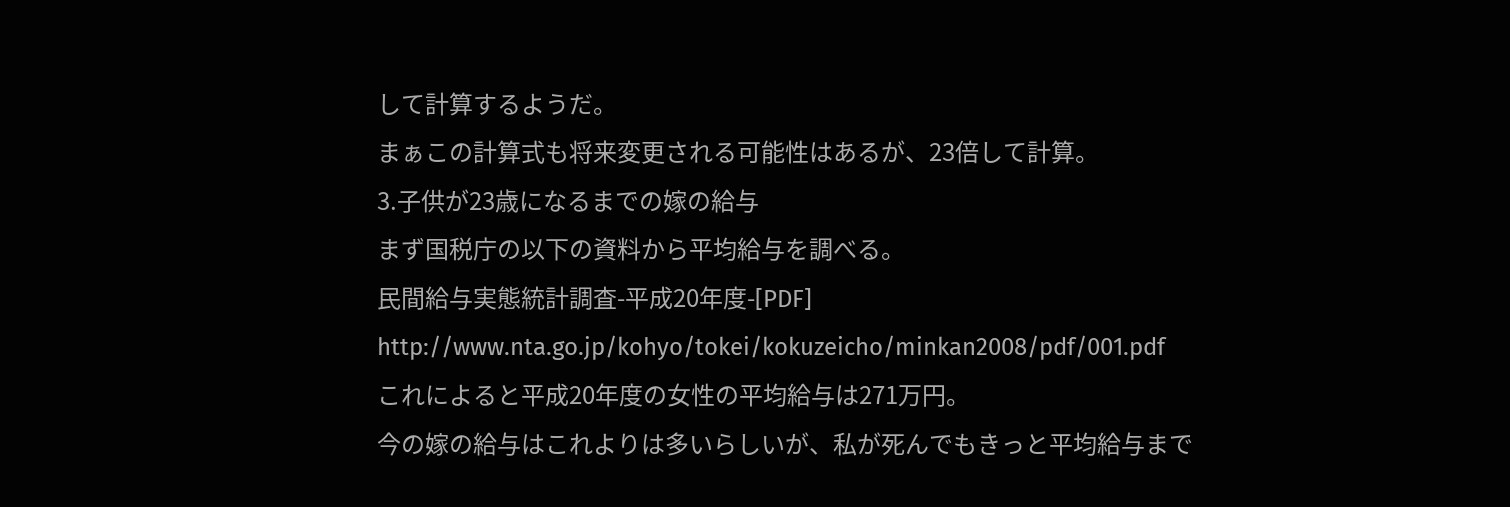して計算するようだ。
まぁこの計算式も将来変更される可能性はあるが、23倍して計算。
3.子供が23歳になるまでの嫁の給与
まず国税庁の以下の資料から平均給与を調べる。
民間給与実態統計調査-平成20年度-[PDF]
http://www.nta.go.jp/kohyo/tokei/kokuzeicho/minkan2008/pdf/001.pdf
これによると平成20年度の女性の平均給与は271万円。
今の嫁の給与はこれよりは多いらしいが、私が死んでもきっと平均給与まで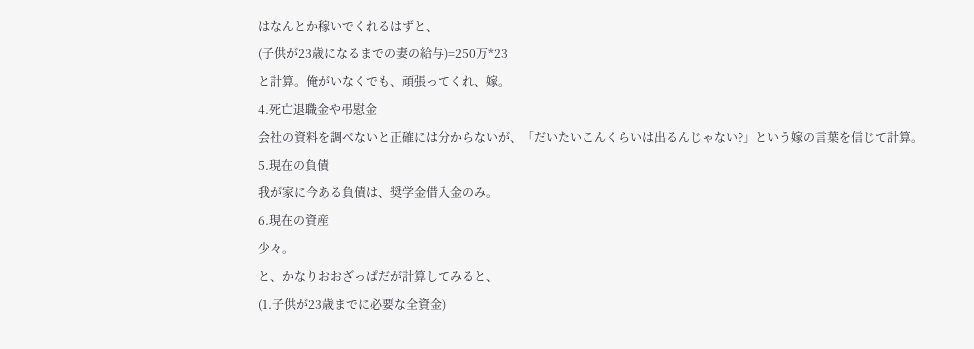はなんとか稼いでくれるはずと、
(子供が23歳になるまでの妻の給与)=250万*23
と計算。俺がいなくでも、頑張ってくれ、嫁。
4.死亡退職金や弔慰金
会社の資料を調べないと正確には分からないが、「だいたいこんくらいは出るんじゃない?」という嫁の言葉を信じて計算。
5.現在の負債
我が家に今ある負債は、奨学金借入金のみ。
6.現在の資産
少々。
と、かなりおおざっぱだが計算してみると、
(1.子供が23歳までに必要な全資金)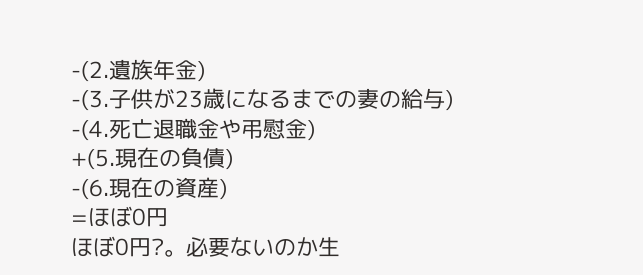-(2.遺族年金)
-(3.子供が23歳になるまでの妻の給与)
-(4.死亡退職金や弔慰金)
+(5.現在の負債)
-(6.現在の資産)
=ほぼ0円
ほぼ0円?。必要ないのか生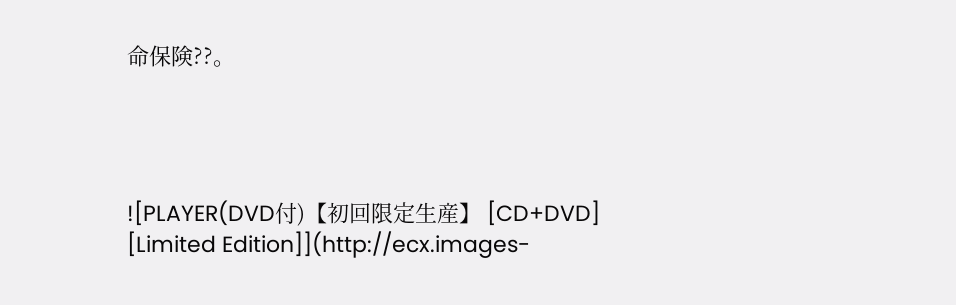命保険??。




![PLAYER(DVD付)【初回限定生産】 [CD+DVD] [Limited Edition]](http://ecx.images-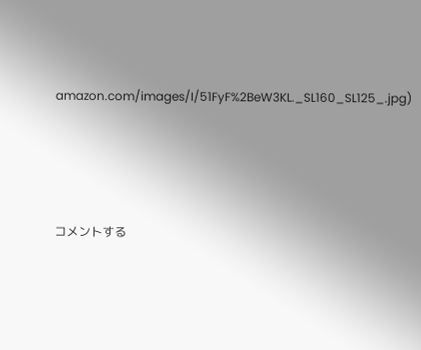amazon.com/images/I/51FyF%2BeW3KL._SL160_SL125_.jpg)





コメントする